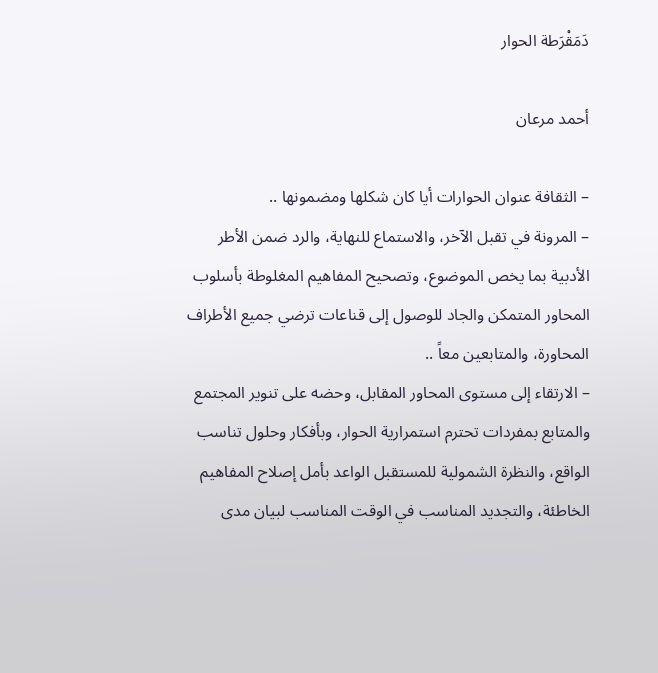دَمَقْرَطة الحوار

أحمد مرعان

– الثقافة عنوان الحوارات أيا كان شكلها ومضمونها ..
– المرونة في تقبل الآخر، والاستماع للنهاية، والرد ضمن الأطر الأدبية بما يخص الموضوع، وتصحيح المفاهيم المغلوطة بأسلوب المحاور المتمكن والجاد للوصول إلى قناعات ترضي جميع الأطراف المحاورة، والمتابعين معاً ..
– الارتقاء إلى مستوى المحاور المقابل، وحضه على تنوير المجتمع والمتابع بمفردات تحترم استمرارية الحوار، وبأفكار وحلول تناسب الواقع، والنظرة الشمولية للمستقبل الواعد بأمل إصلاح المفاهيم الخاطئة، والتجديد المناسب في الوقت المناسب لبيان مدى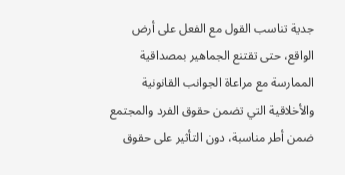جدية تناسب القول مع الفعل على أرض الواقع، حتى تقتنع الجماهير بمصداقية الممارسة مع مراعاة الجوانب القانونية والأخلاقية التي تضمن حقوق الفرد والمجتمع ضمن أطر مناسبة، دون التأثير على حقوق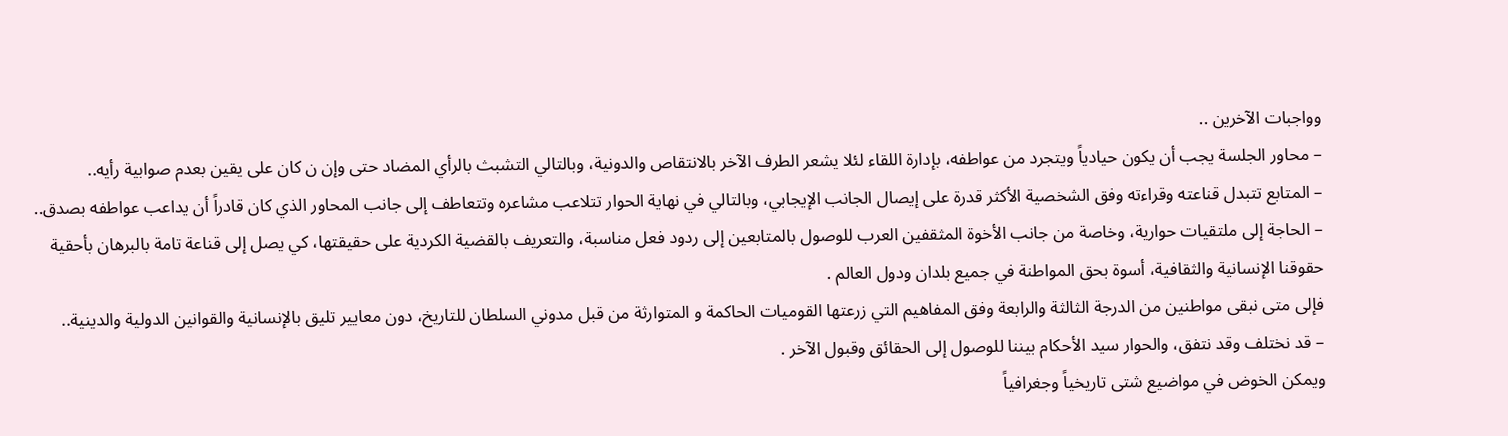وواجبات الآخرين ..
– محاور الجلسة يجب أن يكون حيادياً ويتجرد من عواطفه، بإدارة اللقاء لئلا يشعر الطرف الآخر بالانتقاص والدونية، وبالتالي التشبث بالرأي المضاد حتى وإن ن كان على يقين بعدم صوابية رأيه..
– المتابع تتبدل قناعته وقراءته وفق الشخصية الأكثر قدرة على إيصال الجانب الإيجابي، وبالتالي في نهاية الحوار تتلاعب مشاعره وتتعاطف إلى جانب المحاور الذي كان قادراً أن يداعب عواطفه بصدق..
– الحاجة إلى ملتقيات حوارية، وخاصة من جانب الأخوة المثقفين العرب للوصول بالمتابعين إلى ردود فعل مناسبة، والتعريف بالقضية الكردية على حقيقتها، كي يصل إلى قناعة تامة بالبرهان بأحقية حقوقنا الإنسانية والثقافية، أسوة بحق المواطنة في جميع بلدان ودول العالم .
فإلى متى نبقى مواطنين من الدرجة الثالثة والرابعة وفق المفاهيم التي زرعتها القوميات الحاكمة و المتوارثة من قبل مدوني السلطان للتاريخ، دون معايير تليق بالإنسانية والقوانين الدولية والدينية..
– قد نختلف وقد نتفق، والحوار سيد الأحكام بيننا للوصول إلى الحقائق وقبول الآخر .
ويمكن الخوض في مواضيع شتى تاريخياً وجغرافياً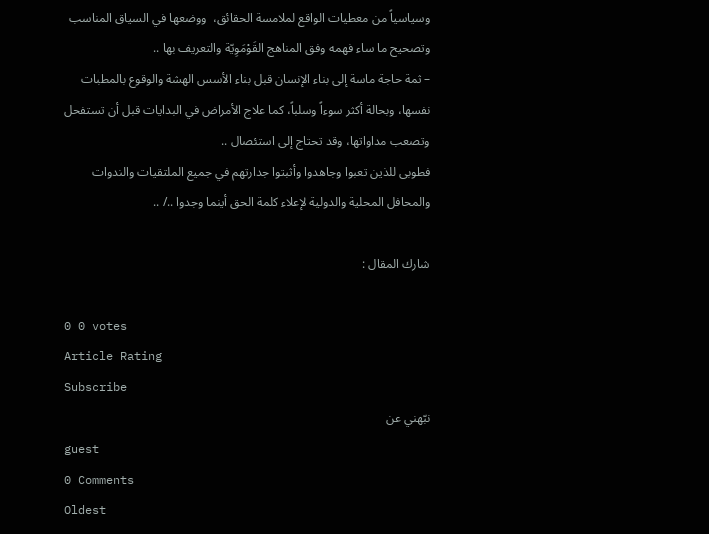وسياسياً من معطيات الواقع لملامسة الحقائق،  ووضعها في السياق المناسب وتصحيح ما ساء فهمه وفق المناهج القَوْمَوِيّة والتعريف بها ..
– ثمة حاجة ماسة إلى بناء الإنسان قبل بناء الأسس الهشة والوقوع بالمطبات نفسها، وبحالة أكثر سوءاً وسلباً، كما علاج الأمراض في البدايات قبل أن تستفحل وتصعب مداواتها، وقد تحتاج إلى استئصال ..
فطوبى للذين تعبوا وجاهدوا وأثبتوا جدارتهم في جميع الملتقيات والندوات والمحافل المحلية والدولية لإعلاء كلمة الحق أينما وجدوا ../ ..

شارك المقال :

0 0 votes
Article Rating
Subscribe
نبّهني عن
guest
0 Comments
Oldest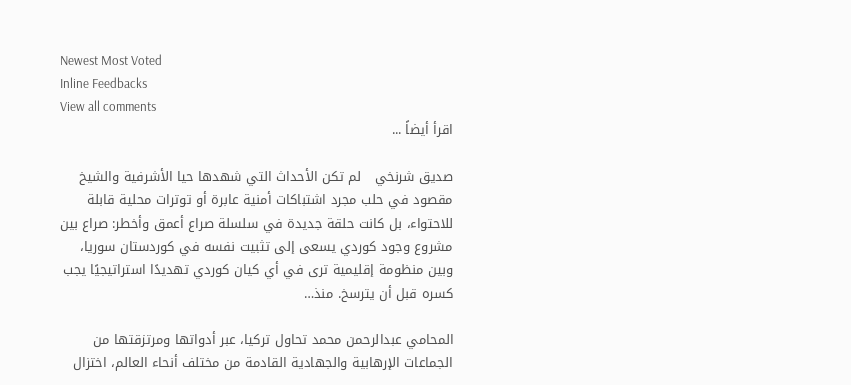Newest Most Voted
Inline Feedbacks
View all comments
اقرأ أيضاً ...

صديق شرنخي   لم تكن الأحداث التي شهدها حيا الأشرفية والشيخ مقصود في حلب مجرد اشتباكات أمنية عابرة أو توترات محلية قابلة للاحتواء، بل كانت حلقة جديدة في سلسلة صراع أعمق وأخطر: صراع بين مشروع وجود كوردي يسعى إلى تثبيت نفسه في كوردستان سوريا، وبين منظومة إقليمية ترى في أي كيان كوردي تهديدًا استراتيجيًا يجب كسره قبل أن يترسخ. منذ…

المحامي عبدالرحمن محمد تحاول تركيا، عبر أدواتها ومرتزقتها من الجماعات الإرهابية والجهادية القادمة من مختلف أنحاء العالم، اختزال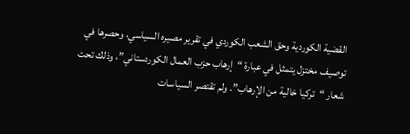القضية الكوردية وحق الشعب الكوردي في تقرير مصيره السياسي، وحصرها في توصيف مختزل يتمثل في عبارة “إرهاب حزب العمال الكوردستاني”، وذلك تحت شعار “تركيا خالية من الإرهاب”. ولم تقتصر السياسات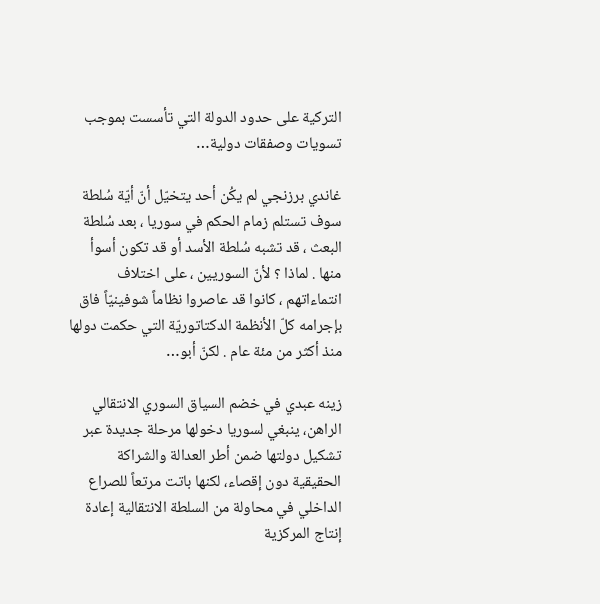التركية على حدود الدولة التي تأسست بموجب تسويات وصفقات دولية…

غاندي برزنجي لم يكُن أحد يتخيّل أنّ أيّة سُلطة سوف تستلم زمام الحكم في سوريا ، بعد سُلطة البعث ، قد تشبه سُلطة الأسد أو قد تكون أسوأ منها . لماذا ؟ لأنّ السوريين ، على اختلاف انتماءاتهم ، كانوا قد عاصروا نظاماً شوفينيّاً فاق بإجرامه كلّ الأنظمة الدكتاتوريّة التي حكمت دولها منذ أكثر من مئة عام . لكنّ أبو…

زينه عبدي في خضم السياق السوري الانتقالي الراهن، ينبغي لسوريا دخولها مرحلة جديدة عبر تشكيل دولتها ضمن أطر العدالة والشراكة الحقيقية دون إقصاء، لكنها باتت مرتعاً للصراع الداخلي في محاولة من السلطة الانتقالية إعادة إنتاج المركزية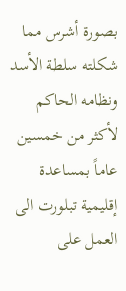بصورة أشرس مما شكلته سلطة الأسد ونظامه الحاكم لأكثر من خمسين عاماً بمساعدة إقليمية تبلورت الى العمل على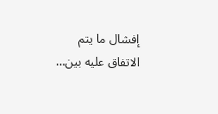إفشال ما يتم الاتفاق عليه بين…